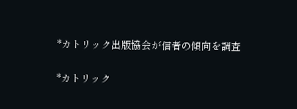*カトリック出版協会が信者の傾向を調査

*カトリック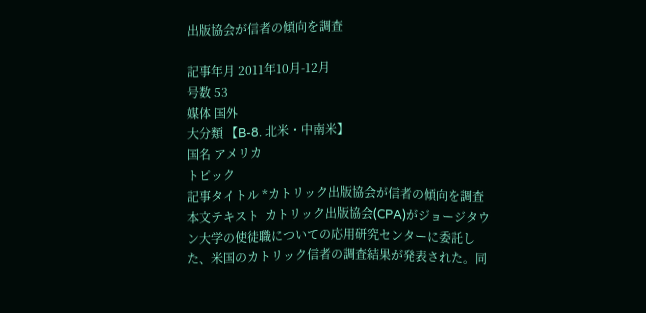出版協会が信者の傾向を調査

記事年月 2011年10月-12月
号数 53
媒体 国外
大分類 【B-8. 北米・中南米】
国名 アメリカ
トピック
記事タイトル *カトリック出版協会が信者の傾向を調査
本文テキスト  カトリック出版協会(CPA)がジョージタウン大学の使徒職についての応用研究センターに委託した、米国のカトリック信者の調査結果が発表された。同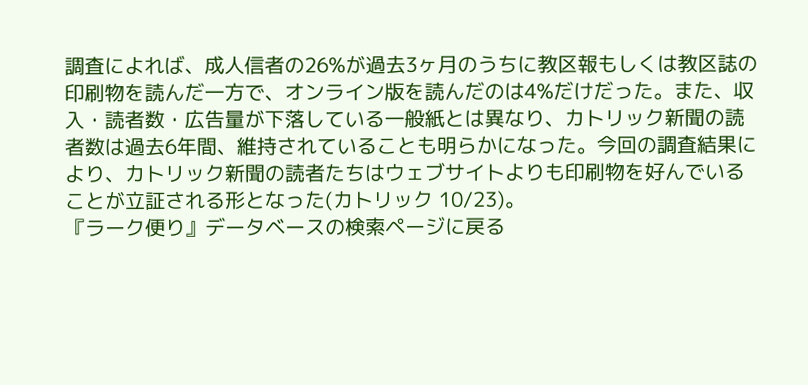調査によれば、成人信者の26%が過去3ヶ月のうちに教区報もしくは教区誌の印刷物を読んだ一方で、オンライン版を読んだのは4%だけだった。また、収入・読者数・広告量が下落している一般紙とは異なり、カトリック新聞の読者数は過去6年間、維持されていることも明らかになった。今回の調査結果により、カトリック新聞の読者たちはウェブサイトよりも印刷物を好んでいることが立証される形となった(カトリック 10/23)。
『ラーク便り』データベースの検索ページに戻る